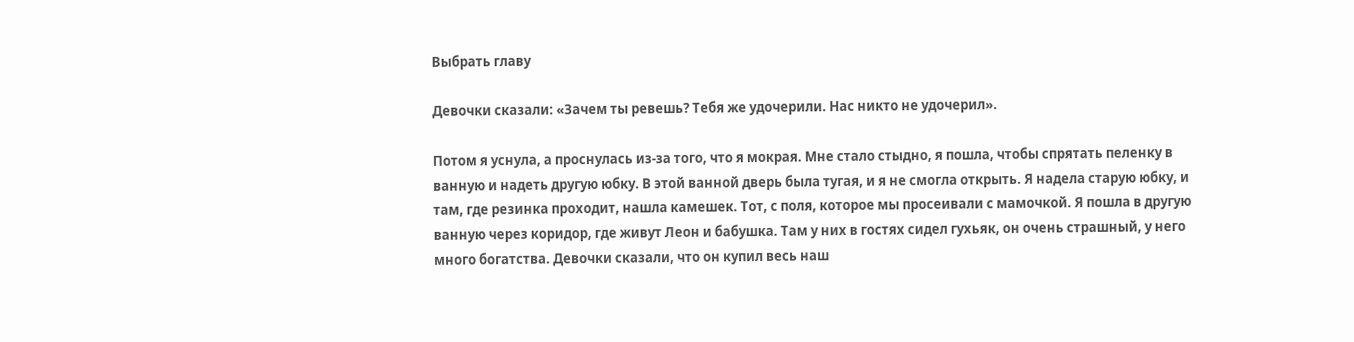Выбрать главу

Девочки сказали: «Зачем ты ревешь? Тебя же удочерили. Нас никто не удочерил».

Потом я уснула, а проснулась из-за того, что я мокрая. Мне стало стыдно, я пошла, чтобы спрятать пеленку в ванную и надеть другую юбку. В этой ванной дверь была тугая, и я не смогла открыть. Я надела старую юбку, и там, где резинка проходит, нашла камешек. Тот, с поля, которое мы просеивали с мамочкой. Я пошла в другую ванную через коридор, где живут Леон и бабушка. Там у них в гостях сидел гухьяк, он очень страшный, у него много богатства. Девочки сказали, что он купил весь наш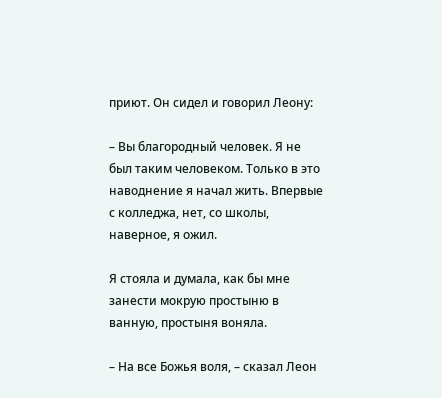приют. Он сидел и говорил Леону:

– Вы благородный человек. Я не был таким человеком. Только в это наводнение я начал жить. Впервые с колледжа, нет, со школы, наверное, я ожил.

Я стояла и думала, как бы мне занести мокрую простыню в ванную, простыня воняла.

– На все Божья воля, – сказал Леон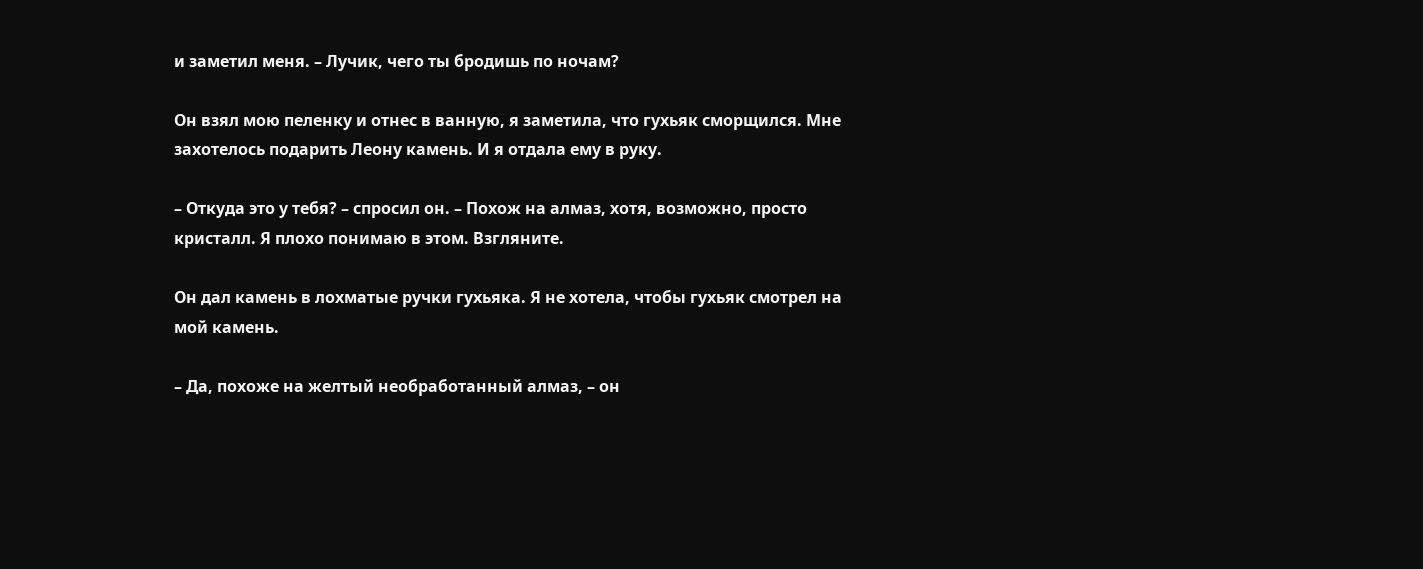и заметил меня. – Лучик, чего ты бродишь по ночам?

Он взял мою пеленку и отнес в ванную, я заметила, что гухьяк сморщился. Мне захотелось подарить Леону камень. И я отдала ему в руку.

– Откуда это у тебя? – спросил он. – Похож на алмаз, хотя, возможно, просто кристалл. Я плохо понимаю в этом. Взгляните.

Он дал камень в лохматые ручки гухьяка. Я не хотела, чтобы гухьяк смотрел на мой камень.

– Да, похоже на желтый необработанный алмаз, – он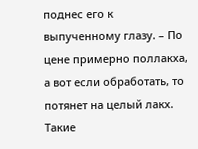поднес его к выпученному глазу. – По цене примерно поллакха, а вот если обработать, то потянет на целый лакх. Такие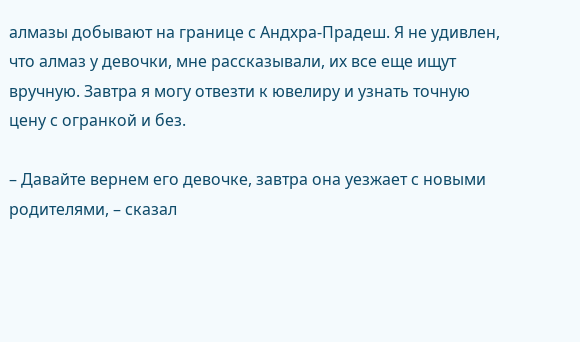алмазы добывают на границе с Андхра-Прадеш. Я не удивлен, что алмаз у девочки, мне рассказывали, их все еще ищут вручную. Завтра я могу отвезти к ювелиру и узнать точную цену с огранкой и без.

– Давайте вернем его девочке, завтра она уезжает с новыми родителями, – сказал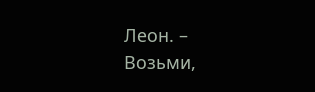Леон. – Возьми,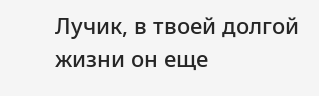Лучик, в твоей долгой жизни он еще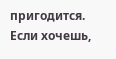пригодится. Если хочешь,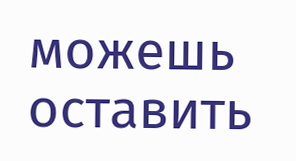можешь оставить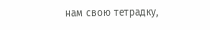нам свою тетрадку,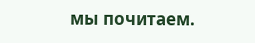мы почитаем.